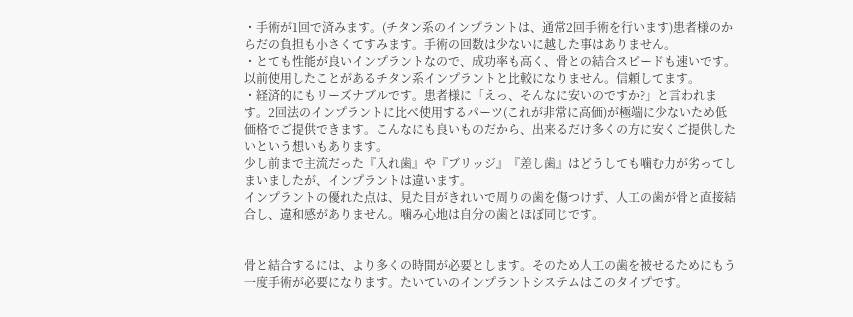・手術が1回で済みます。(チタン系のインプラントは、通常2回手術を行います)患者様のからだの負担も小さくてすみます。手術の回数は少ないに越した事はありません。
・とても性能が良いインプラントなので、成功率も高く、骨との結合スピードも速いです。以前使用したことがあるチタン系インプラントと比較になりません。信頼してます。
・経済的にもリーズナブルです。患者様に「えっ、そんなに安いのですか?」と言われます。2回法のインプラントに比べ使用するパーツ(これが非常に高価)が極端に少ないため低価格でご提供できます。こんなにも良いものだから、出来るだけ多くの方に安くご提供したいという想いもあります。
少し前まで主流だった『入れ歯』や『ブリッジ』『差し歯』はどうしても噛む力が劣ってしまいましたが、インプラントは違います。
インプラントの優れた点は、見た目がきれいで周りの歯を傷つけず、人工の歯が骨と直接結合し、違和感がありません。噛み心地は自分の歯とほぼ同じです。


骨と結合するには、より多くの時間が必要とします。そのため人工の歯を被せるためにもう一度手術が必要になります。たいていのインプラントシステムはこのタイプです。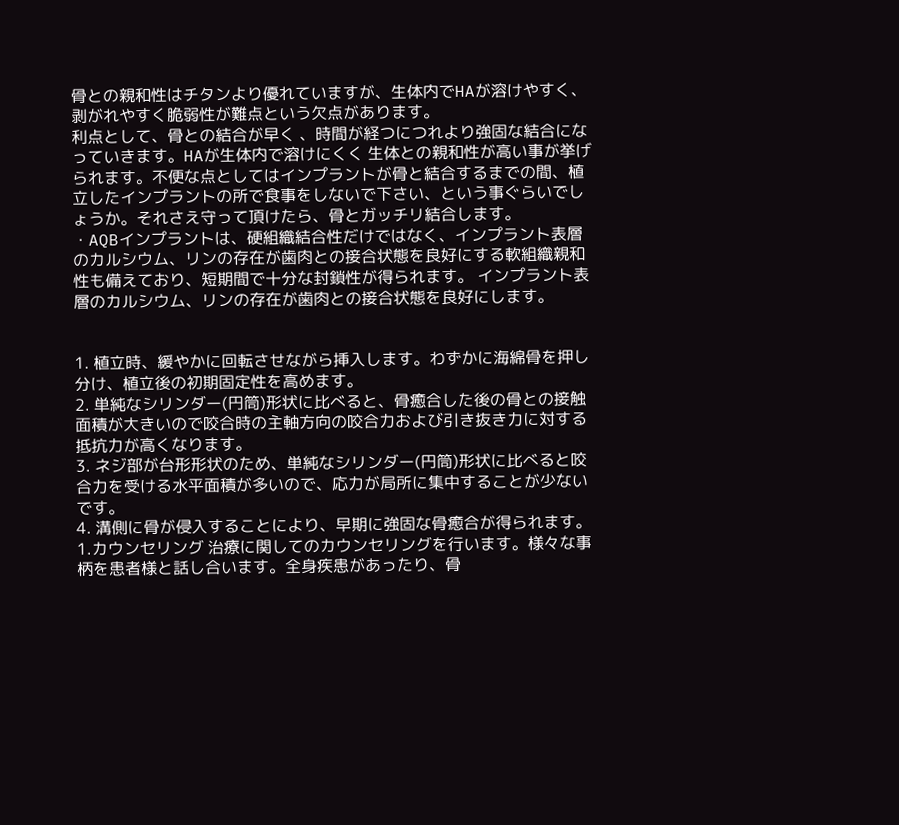骨との親和性はチタンより優れていますが、生体内でHAが溶けやすく、剥がれやすく脆弱性が難点という欠点があります。
利点として、骨との結合が早く 、時間が経つにつれより強固な結合になっていきます。HAが生体内で溶けにくく 生体との親和性が高い事が挙げられます。不便な点としてはインプラントが骨と結合するまでの間、植立したインプラントの所で食事をしないで下さい、という事ぐらいでしょうか。それさえ守って頂けたら、骨とガッチリ結合します。
・AQBインプラントは、硬組織結合性だけではなく、インプラント表層のカルシウム、リンの存在が歯肉との接合状態を良好にする軟組織親和性も備えており、短期間で十分な封鎖性が得られます。 インプラント表層のカルシウム、リンの存在が歯肉との接合状態を良好にします。


1. 植立時、緩やかに回転させながら挿入します。わずかに海綿骨を押し分け、植立後の初期固定性を高めます。
2. 単純なシリンダー(円筒)形状に比べると、骨癒合した後の骨との接触面積が大きいので咬合時の主軸方向の咬合力および引き抜き力に対する抵抗力が高くなります。
3. ネジ部が台形形状のため、単純なシリンダー(円筒)形状に比べると咬合力を受ける水平面積が多いので、応力が局所に集中することが少ないです。
4. 溝側に骨が侵入することにより、早期に強固な骨癒合が得られます。
1.カウンセリング 治療に関してのカウンセリングを行います。様々な事柄を患者様と話し合います。全身疾患があったり、骨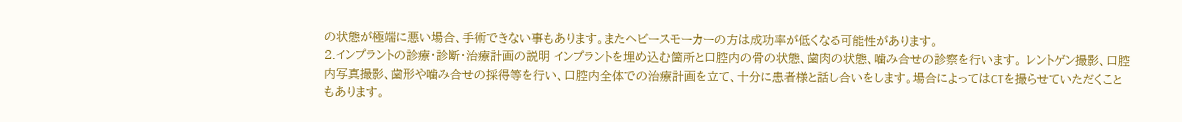の状態が極端に悪い場合、手術できない事もあります。またヘビースモーカーの方は成功率が低くなる可能性があります。
2.インプラントの診療・診断・治療計画の説明 インプラントを埋め込む箇所と口腔内の骨の状態、歯肉の状態、噛み合せの診察を行います。 レントゲン撮影、口腔内写真撮影、歯形や噛み合せの採得等を行い、口腔内全体での治療計画を立て、十分に患者様と話し合いをします。場合によってはCTを撮らせていただくこともあります。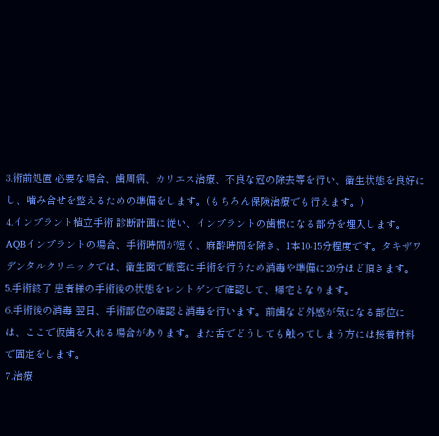3.術前処置 必要な場合、歯周病、カリエス治療、不良な冠の除去等を行い、衛生状態を良好にし、噛み合せを整えるための準備をします。(もちろん保険治療でも行えます。)
4.インプラント植立手術 診断計画に従い、インプラントの歯根になる部分を埋入します。 AQBインプラントの場合、手術時間が短く、麻酔時間を除き、1本10-15分程度です。タキザワデンタルクリニックでは、衛生面で厳密に手術を行うため消毒や準備に20分ほど頂きます。
5.手術終了 患者様の手術後の状態をレントゲンで確認して、帰宅となります。
6.手術後の消毒 翌日、手術部位の確認と消毒を行います。前歯など外感が気になる部位には、ここで仮歯を入れる場合があります。また舌でどうしても触ってしまう方には接着材料で固定をします。
7.治療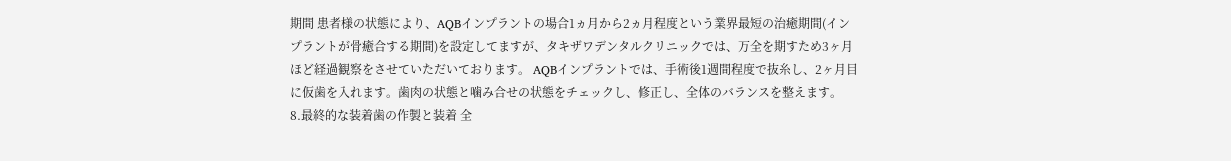期間 患者様の状態により、AQBインプラントの場合1ヵ月から2ヵ月程度という業界最短の治癒期間(インプラントが骨癒合する期間)を設定してますが、タキザワデンタルクリニックでは、万全を期すため3ヶ月ほど経過観察をさせていただいております。 AQBインプラントでは、手術後1週間程度で抜糸し、2ヶ月目に仮歯を入れます。歯肉の状態と噛み合せの状態をチェックし、修正し、全体のバランスを整えます。
8.最終的な装着歯の作製と装着 全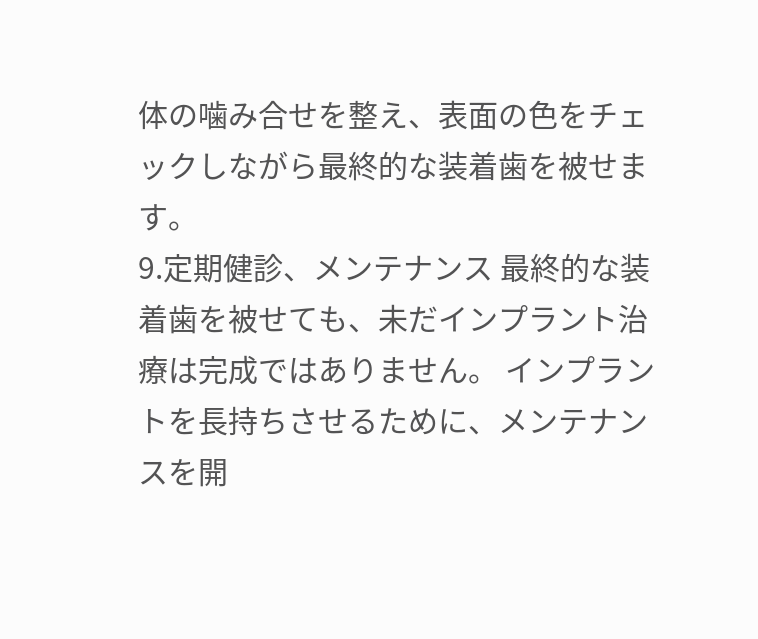体の噛み合せを整え、表面の色をチェックしながら最終的な装着歯を被せます。
9.定期健診、メンテナンス 最終的な装着歯を被せても、未だインプラント治療は完成ではありません。 インプラントを長持ちさせるために、メンテナンスを開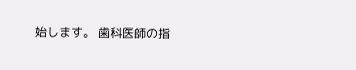始します。 歯科医師の指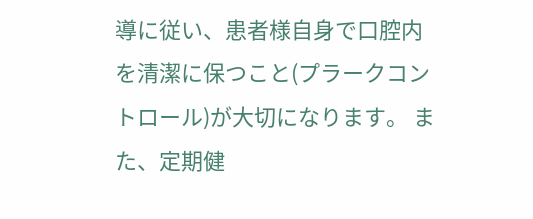導に従い、患者様自身で口腔内を清潔に保つこと(プラークコントロール)が大切になります。 また、定期健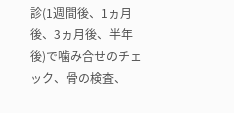診(1週間後、1ヵ月後、3ヵ月後、半年後)で噛み合せのチェック、骨の検査、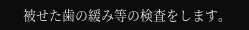被せた歯の緩み等の検査をします。